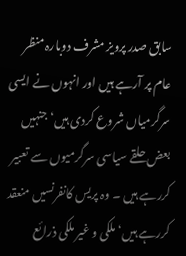سابق صدر پرویز مشرف دوبارہ منظر عام پر آرہے ہیں اور انہوں نے ایسی سرگرمیاں شروع کردی ہیں‘ جنہیں بعض حلقے سیاسی سرگرمیوں سے تعبیر کررہے ہیں ۔ وہ پریس کانفرنسیں منعقد کررہے ہیں‘ ملکی و غیر ملکی ذرائع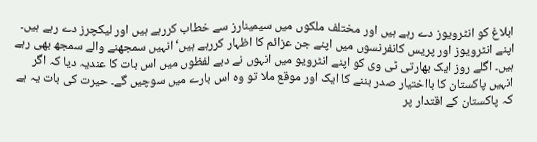ابلاغ کو انٹرویوز دے رہے ہیں اور مختلف ملکوں میں سیمینارز سے خطاب کررہے ہیں اور لیکچرز دے رہے ہیں۔ اپنے انٹرویوز اور پریس کانفرنسوں میں اپنے جن عزائم کا اظہار کررہے ہیں‘ انہیں سمجھنے والے سمجھ بھی رہے ہیں۔ اگلے روز ایک بھارتی ٹی وی کو اپنے انٹرویو میں انہوں نے دبے لفظوں میں اس بات کا عندیہ دیا کہ اگر انہیں پاکستان کا بااختیار صدر بننے کا ایک اور موقع ملا تو وہ اس بارے میں سوچیں گے۔ حیرت کی بات یہ ہے کہ پاکستان کے اقتدار پر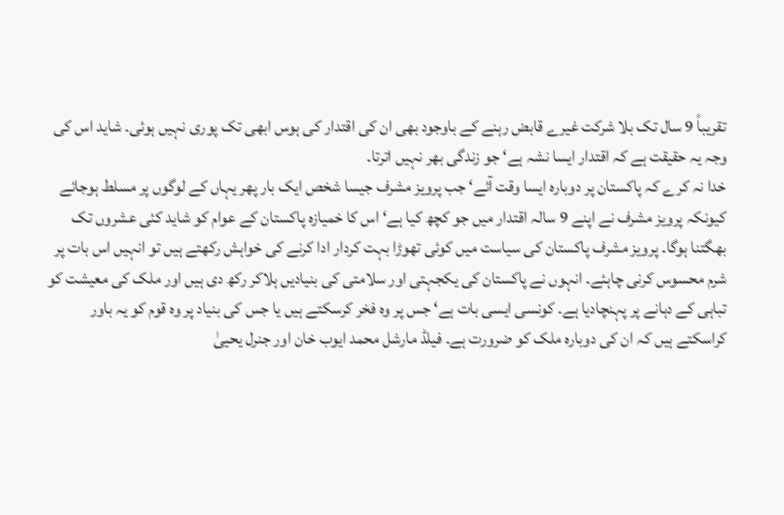تقریباً 9 سال تک بلا شرکت غیرے قابض رہنے کے باوجود بھی ان کی اقتدار کی ہوس ابھی تک پوری نہیں ہوئی۔ شاید اس کی وجہ یہ حقیقت ہے کہ اقتدار ایسا نشہ ہے‘ جو زندگی بھر نہیں اترتا۔
خدا نہ کرے کہ پاکستان پر دوبارہ ایسا وقت آئے‘ جب پرویز مشرف جیسا شخص ایک بار پھر یہاں کے لوگوں پر مسلط ہوجائے کیونکہ پرویز مشرف نے اپنے 9 سالہ اقتدار میں جو کچھ کیا ہے‘ اس کا خمیازہ پاکستان کے عوام کو شاید کئی عشروں تک بھگتنا ہوگا۔ پرویز مشرف پاکستان کی سیاست میں کوئی تھوڑا بہت کردار ادا کرنے کی خواہش رکھتے ہیں تو انہیں اس بات پر شرم محسوس کرنی چاہئے۔ انہوں نے پاکستان کی یکجہتی اور سلامتی کی بنیادیں ہلاکر رکھ دی ہیں اور ملک کی معیشت کو تباہی کے دہانے پر پہنچادیا ہے۔ کونسی ایسی بات ہے‘ جس پر وہ فخر کرسکتے ہیں یا جس کی بنیاد پر وہ قوم کو یہ باور کراسکتے ہیں کہ ان کی دوبارہ ملک کو ضرورت ہے۔ فیلڈ مارشل محمد ایوب خان اور جنرل یحییٰ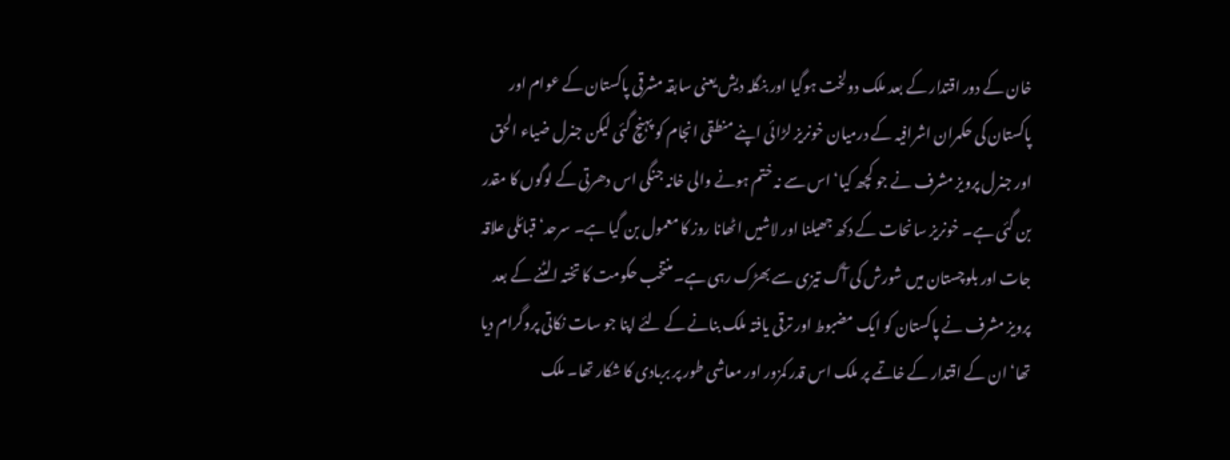خان کے دور اقتدار کے بعد ملک دولخت ہوگیا اور بنگلہ دیش یعنی سابقہ مشرقی پاکستان کے عوام اور پاکستان کی حکمران اشرافیہ کے درمیان خونریز لڑائی اپنے منطقی انجام کو پہنچ گئی لیکن جنرل ضیاء الحق اور جنرل پرویز مشرف نے جو کچھ کیا‘ اس سے نہ ختم ہونے والی خانہ جنگی اس دھرتی کے لوگوں کا مقدر بن گئی ہے۔ خونریز سانحات کے دکھ جھیلنا اور لاشیں اٹھانا روز کا معمول بن گیا ہے۔ سرحد‘ قبائلی علاقہ جات اور بلوچستان میں شورش کی آگ تیزی سے بھڑک رہی ہے۔ منتخب حکومت کا تختہ الٹنے کے بعد پرویز مشرف نے پاکستان کو ایک مضبوط اور ترقی یافتہ ملک بنانے کے لئے اپنا جو سات نکاتی پروگرام دیا تھا‘ ان کے اقتدار کے خاتمے پر ملک اس قدر کمزور اور معاشی طور پر بربادی کا شکار تھا۔ ملک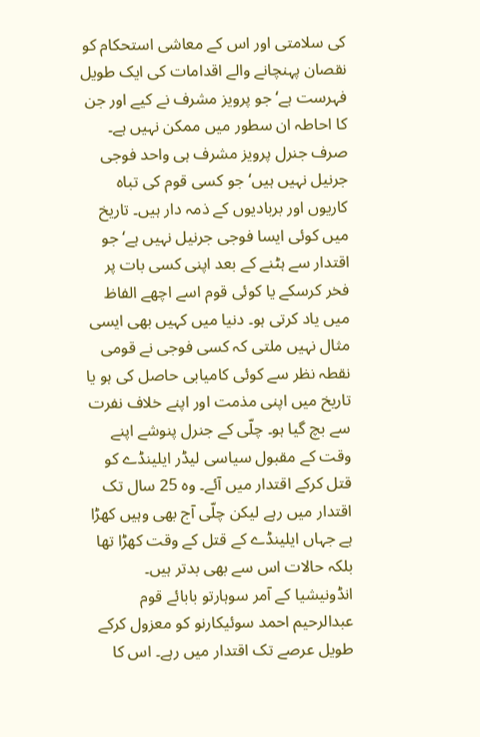کی سلامتی اور اس کے معاشی استحکام کو نقصان پہنچانے والے اقدامات کی ایک طویل فہرست ہے‘ جو پرویز مشرف نے کیے اور جن کا احاطہ ان سطور میں ممکن نہیں ہے۔
صرف جنرل پرویز مشرف ہی واحد فوجی جرنیل نہیں ہیں‘ جو کسی قوم کی تباہ کاریوں اور بربادیوں کے ذمہ دار ہیں۔ تاریخ میں کوئی ایسا فوجی جرنیل نہیں ہے‘ جو اقتدار سے ہٹنے کے بعد اپنی کسی بات پر فخر کرسکے یا کوئی قوم اسے اچھے الفاظ میں یاد کرتی ہو۔ دنیا میں کہیں بھی ایسی مثال نہیں ملتی کہ کسی فوجی نے قومی نقطہ نظر سے کوئی کامیابی حاصل کی ہو یا تاریخ میں اپنی مذمت اور اپنے خلاف نفرت سے بچ گیا ہو۔ چلّی کے جنرل پنوشے اپنے وقت کے مقبول سیاسی لیڈر ایلینڈے کو قتل کرکے اقتدار میں آئے۔ وہ 25 سال تک اقتدار میں رہے لیکن چلّی آج بھی وہیں کھڑا ہے جہاں ایلینڈے کے قتل کے وقت کھڑا تھا بلکہ حالات اس سے بھی بدتر ہیں۔ انڈونیشیا کے آمر سوہارتو بابائے قوم عبدالرحیم احمد سوئیکارنو کو معزول کرکے طویل عرصے تک اقتدار میں رہے۔ اس کا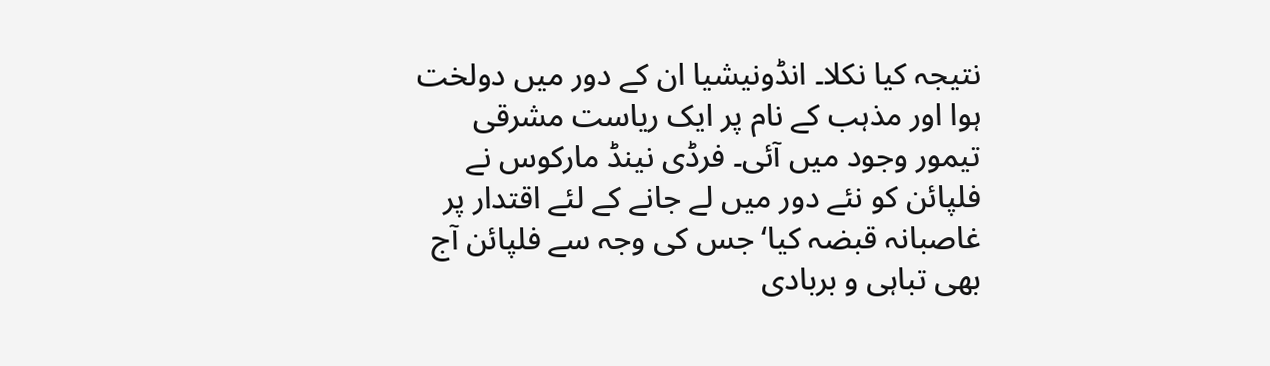نتیجہ کیا نکلا۔ انڈونیشیا ان کے دور میں دولخت ہوا اور مذہب کے نام پر ایک ریاست مشرقی تیمور وجود میں آئی۔ فرڈی نینڈ مارکوس نے فلپائن کو نئے دور میں لے جانے کے لئے اقتدار پر غاصبانہ قبضہ کیا‘ جس کی وجہ سے فلپائن آج بھی تباہی و بربادی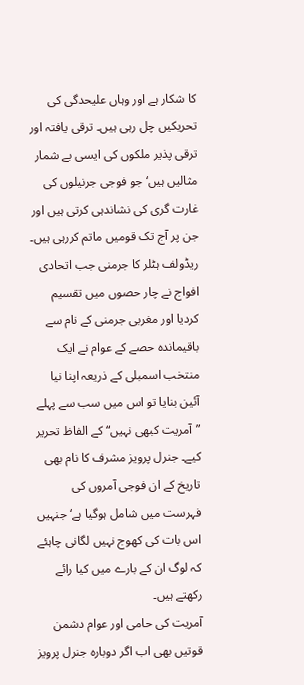کا شکار ہے اور وہاں علیحدگی کی تحریکیں چل رہی ہیں۔ ترقی یافتہ اور ترقی پذیر ملکوں کی ایسی بے شمار مثالیں ہیں‘ جو فوجی جرنیلوں کی غارت گری کی نشاندہی کرتی ہیں اور جن پر آج تک قومیں ماتم کررہی ہیں۔ ریڈولف ہٹلر کا جرمنی جب اتحادی افواج نے چار حصوں میں تقسیم کردیا اور مغربی جرمنی کے نام سے باقیماندہ حصے کے عوام نے ایک منتخب اسمبلی کے ذریعہ اپنا نیا آئین بنایا تو اس میں سب سے پہلے ”آمریت کبھی نہیں“ کے الفاظ تحریر کیے۔ جنرل پرویز مشرف کا نام بھی تاریخ کے ان فوجی آمروں کی فہرست میں شامل ہوگیا ہے‘ جنہیں اس بات کی کھوج نہیں لگانی چاہئے کہ لوگ ان کے بارے میں کیا رائے رکھتے ہیں۔
آمریت کی حامی اور عوام دشمن قوتیں بھی اب اگر دوبارہ جنرل پرویز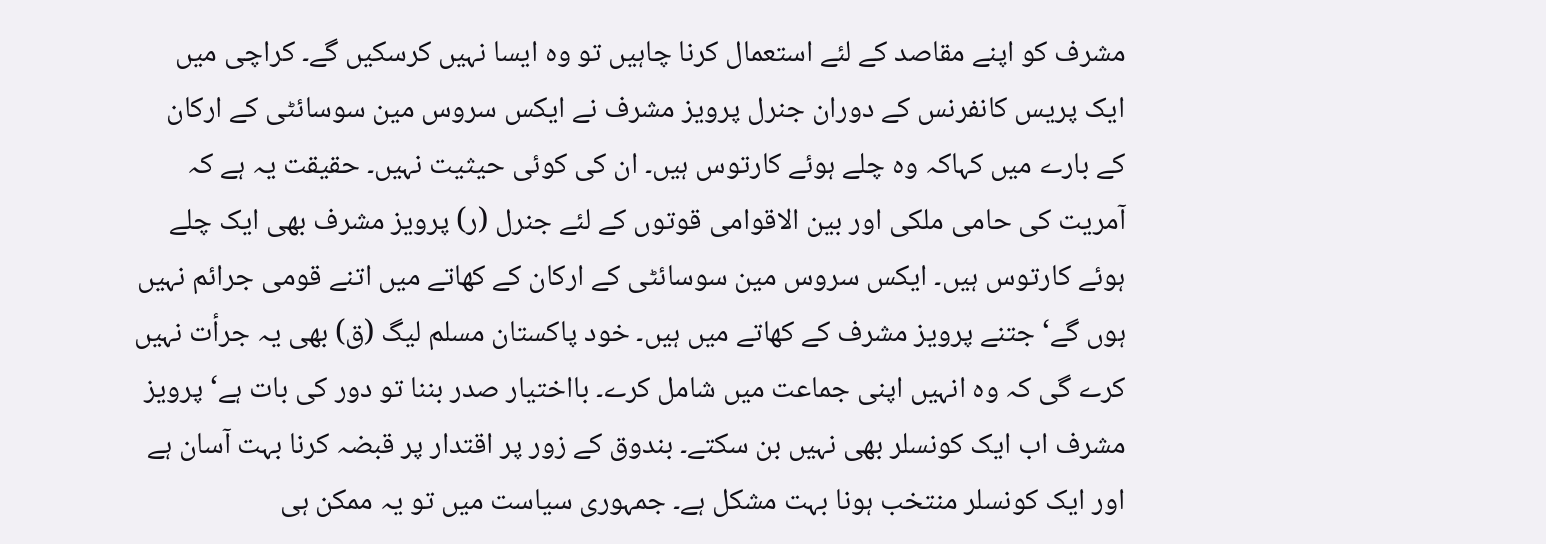مشرف کو اپنے مقاصد کے لئے استعمال کرنا چاہیں تو وہ ایسا نہیں کرسکیں گے۔ کراچی میں ایک پریس کانفرنس کے دوران جنرل پرویز مشرف نے ایکس سروس مین سوسائٹی کے ارکان کے بارے میں کہاکہ وہ چلے ہوئے کارتوس ہیں۔ ان کی کوئی حیثیت نہیں۔ حقیقت یہ ہے کہ آمریت کی حامی ملکی اور بین الاقوامی قوتوں کے لئے جنرل (ر) پرویز مشرف بھی ایک چلے ہوئے کارتوس ہیں۔ ایکس سروس مین سوسائٹی کے ارکان کے کھاتے میں اتنے قومی جرائم نہیں ہوں گے‘ جتنے پرویز مشرف کے کھاتے میں ہیں۔ خود پاکستان مسلم لیگ (ق) بھی یہ جرأت نہیں کرے گی کہ وہ انہیں اپنی جماعت میں شامل کرے۔ بااختیار صدر بننا تو دور کی بات ہے‘ پرویز مشرف اب ایک کونسلر بھی نہیں بن سکتے۔ بندوق کے زور پر اقتدار پر قبضہ کرنا بہت آسان ہے اور ایک کونسلر منتخب ہونا بہت مشکل ہے۔ جمہوری سیاست میں تو یہ ممکن ہی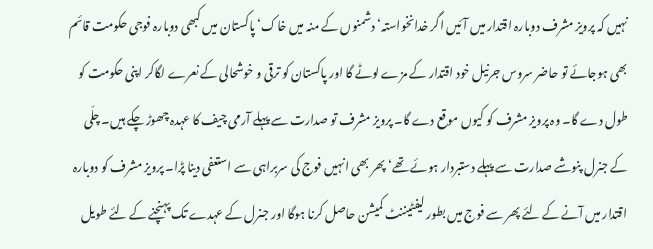نہیں کہ پرویز مشرف دوبارہ اقتدار میں آئیں اگر خدانخواستہ‘ دشمنوں کے منہ میں خاک‘ پاکستان میں کبھی دوبارہ فوجی حکومت قائم بھی ہوجائے تو حاضر سروس جرنیل خود اقتدار کے مزے لوٹے گا اور پاکستان کو ترقی و خوشحالی کے نعرے لگاکر اپنی حکومت کو طول دے گا۔ وہ پرویز مشرف کو کیوں موقع دے گا۔ پرویز مشرف تو صدارت سے پہلے آرمی چیف کا عہدہ چھوڑ چکے ہیں۔ چلّی کے جنرل پنوشے صدارت سے پہلے دستبردار ہوئے تھے‘ پھر بھی انہیں فوج کی سربراہی سے استعفی دینا پڑا۔ پرویز مشرف کو دوبارہ اقتدار میں آنے کے لئے پھر سے فوج میں بطور لیفٹیننٹ کمیشن حاصل کرنا ہوگا اور جنرل کے عہدے تک پہنچنے کے لئے طویل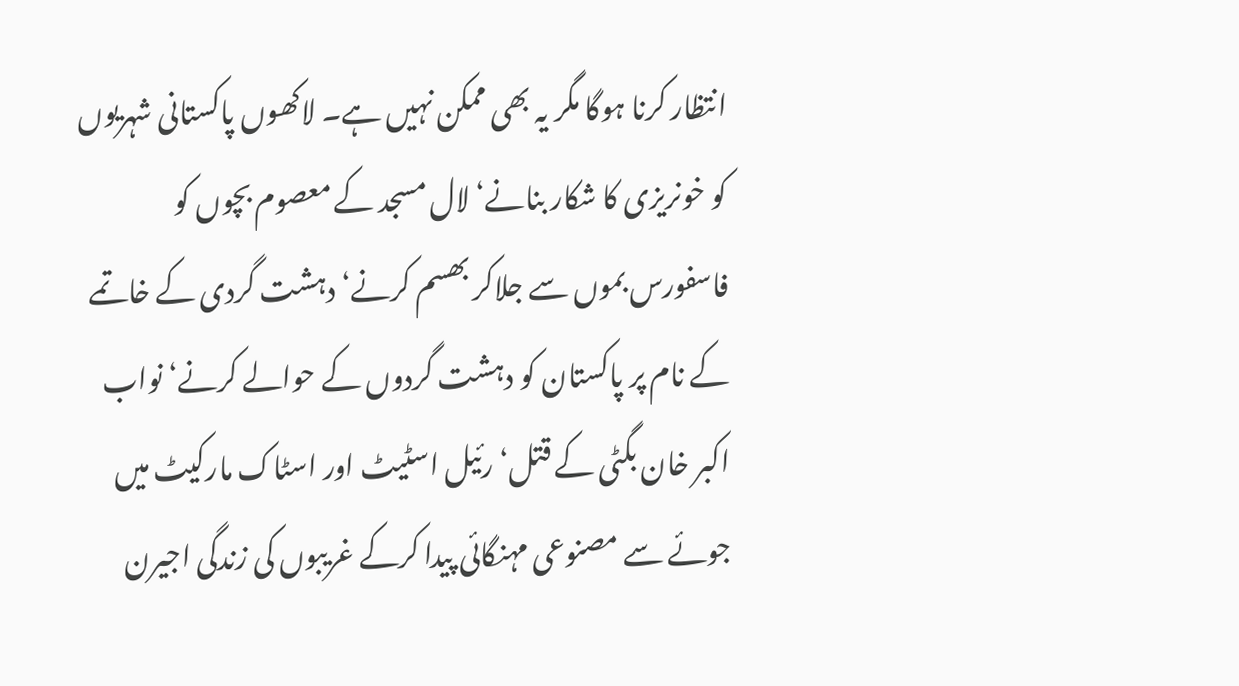انتظار کرنا ہوگا مگر یہ بھی ممکن نہیں ہے۔ لاکھوں پاکستانی شہریوں کو خونریزی کا شکار بنانے‘ لال مسجد کے معصوم بچوں کو فاسفورس بموں سے جلاکر بھسم کرنے‘ دہشت گردی کے خاتمے کے نام پر پاکستان کو دہشت گردوں کے حوالے کرنے‘ نواب اکبر خان بگٹی کے قتل‘ رئیل اسٹیٹ اور اسٹاک مارکیٹ میں جوئے سے مصنوعی مہنگائی پیدا کرکے غریبوں کی زندگی اجیرن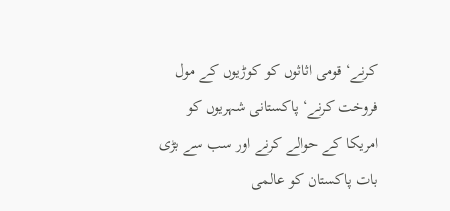کرنے‘ قومی اثاثوں کو کوڑیوں کے مول فروخت کرنے‘ پاکستانی شہریوں کو امریکا کے حوالے کرنے اور سب سے بڑی بات پاکستان کو عالمی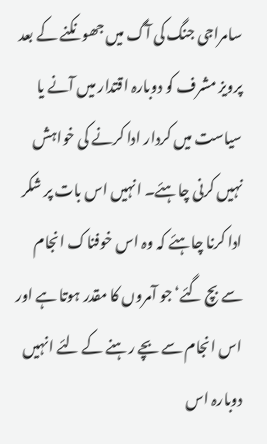سامراجی جنگ کی آگ میں جھونکنے کے بعد پرویز مشرف کو دوبارہ اقتدار میں آنے یا سیاست میں کردار ادا کرنے کی خواہش نہیں کرنی چاہئے۔ انہیں اس بات پر شکر ادا کرنا چاہئے کہ وہ اس خوفناک انجام سے بچ گئے‘ جو آمروں کا مقدر ہوتا ہے اور اس انجام سے بچے رہنے کے لئے انہیں دوبارہ اس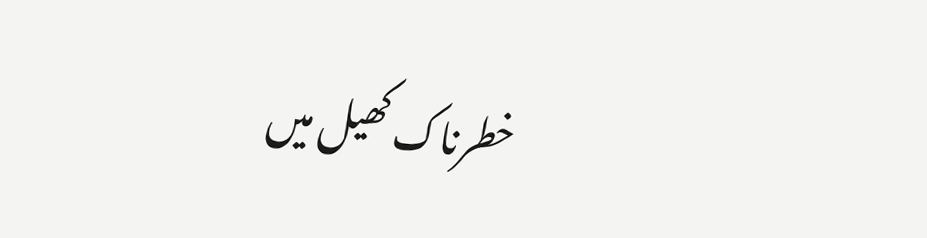خطرناک کھیل میں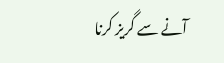آنے سے گریز کرنا